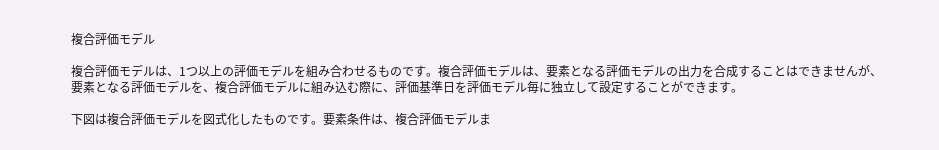複合評価モデル

複合評価モデルは、1つ以上の評価モデルを組み合わせるものです。複合評価モデルは、要素となる評価モデルの出力を合成することはできませんが、要素となる評価モデルを、複合評価モデルに組み込む際に、評価基準日を評価モデル毎に独立して設定することができます。

下図は複合評価モデルを図式化したものです。要素条件は、複合評価モデルま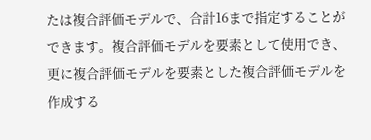たは複合評価モデルで、合計16まで指定することができます。複合評価モデルを要素として使用でき、更に複合評価モデルを要素とした複合評価モデルを作成する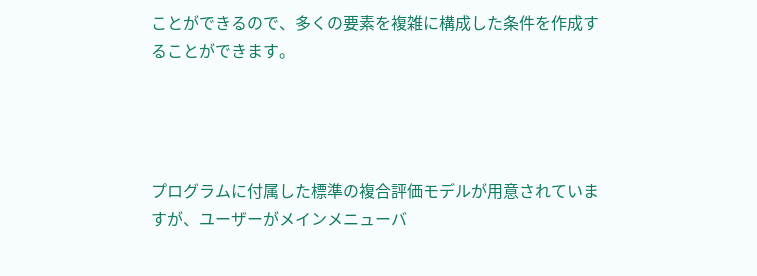ことができるので、多くの要素を複雑に構成した条件を作成することができます。




プログラムに付属した標準の複合評価モデルが用意されていますが、ユーザーがメインメニューバ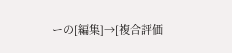ーの[編集]→[複合評価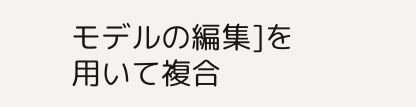モデルの編集]を用いて複合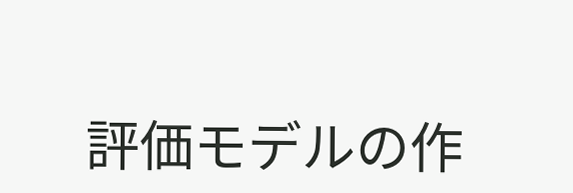評価モデルの作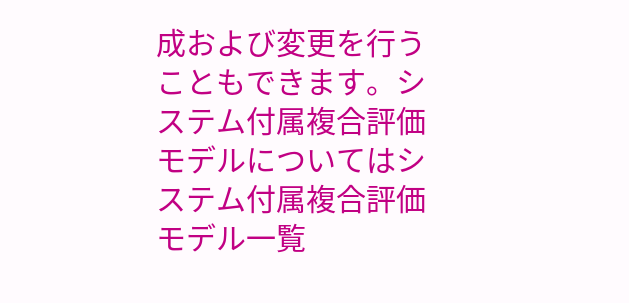成および変更を行うこともできます。システム付属複合評価モデルについてはシステム付属複合評価モデル一覧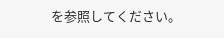を参照してください。